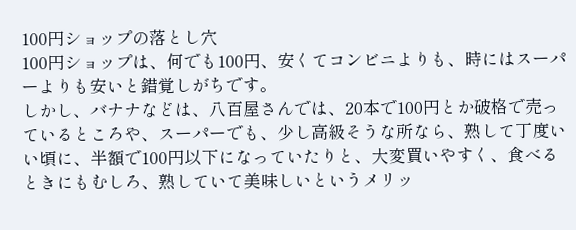100円ショップの落とし穴
100円ショップは、何でも100円、安くてコンビニよりも、時にはスーパーよりも安いと錯覚しがちです。
しかし、バナナなどは、八百屋さんでは、20本で100円とか破格で売っているところや、スーパーでも、少し高級そうな所なら、熟して丁度いい頃に、半額で100円以下になっていたりと、大変買いやすく、食べるときにもむしろ、熟していて美味しいというメリッ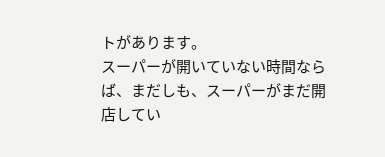トがあります。
スーパーが開いていない時間ならば、まだしも、スーパーがまだ開店してい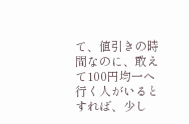て、値引きの時間なのに、敢えて100円均一へ行く人がいるとすれば、少し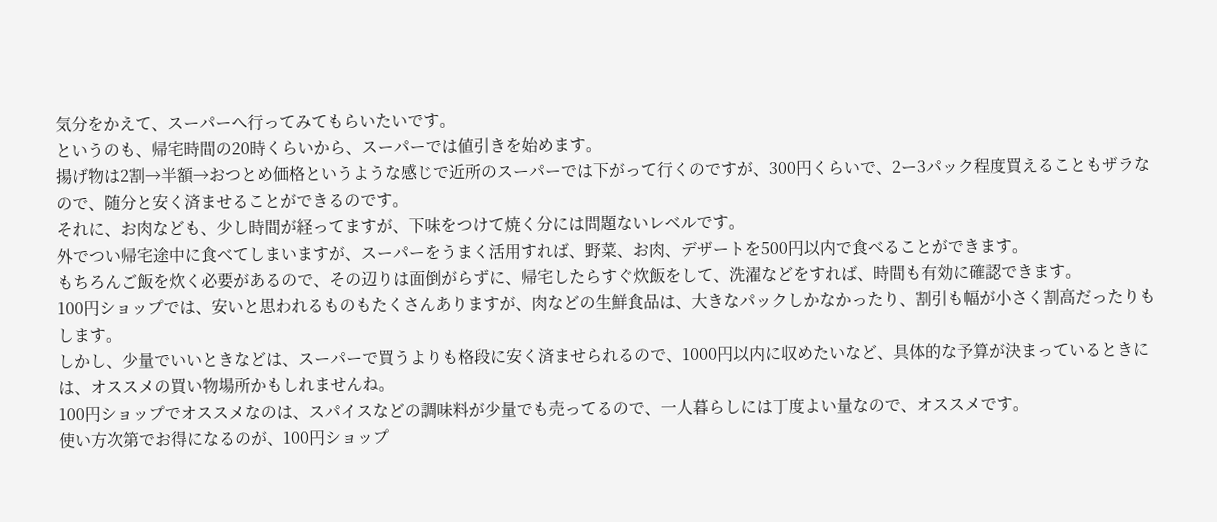気分をかえて、スーパーへ行ってみてもらいたいです。
というのも、帰宅時間の20時くらいから、スーパーでは値引きを始めます。
揚げ物は2割→半額→おつとめ価格というような感じで近所のスーパーでは下がって行くのですが、300円くらいで、2ー3パック程度買えることもザラなので、随分と安く済ませることができるのです。
それに、お肉なども、少し時間が経ってますが、下味をつけて焼く分には問題ないレベルです。
外でつい帰宅途中に食べてしまいますが、スーパーをうまく活用すれば、野菜、お肉、デザートを500円以内で食べることができます。
もちろんご飯を炊く必要があるので、その辺りは面倒がらずに、帰宅したらすぐ炊飯をして、洗濯などをすれば、時間も有効に確認できます。
100円ショップでは、安いと思われるものもたくさんありますが、肉などの生鮮食品は、大きなパックしかなかったり、割引も幅が小さく割高だったりもします。
しかし、少量でいいときなどは、スーパーで買うよりも格段に安く済ませられるので、1000円以内に収めたいなど、具体的な予算が決まっているときには、オススメの買い物場所かもしれませんね。
100円ショップでオススメなのは、スパイスなどの調味料が少量でも売ってるので、一人暮らしには丁度よい量なので、オススメです。
使い方次第でお得になるのが、100円ショップ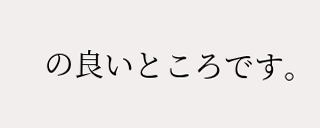の良いところです。